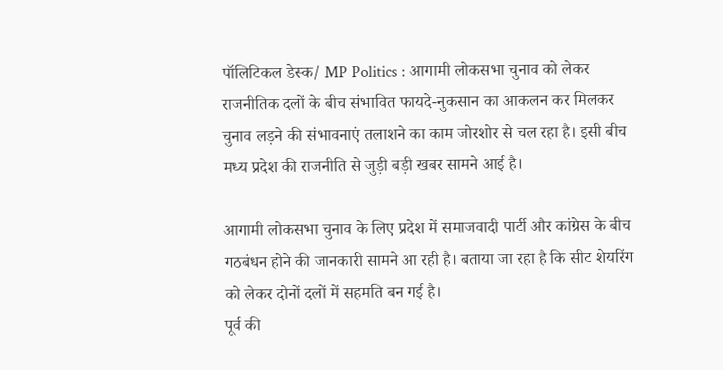पॉलिटिकल डेस्क/ MP Politics : आगामी लोकसभा चुनाव को लेकर राजनीतिक दलों के बीच संभावित फायदे-नुकसान का आकलन कर मिलकर चुनाव लड़ने की संभावनाएं तलाशने का काम जोरशोर से चल रहा है। इसी बीच मध्य प्रदेश की राजनीति से जुड़ी बड़ी खबर सामने आई है।

आगामी लोकसभा चुनाव के लिए प्रदेश में समाजवादी पार्टी और कांग्रेस के बीच गठबंधन होने की जानकारी सामने आ रही है। बताया जा रहा है कि सीट शेयरिंग को लेकर दोनों दलों में सहमति बन गई है।
पूर्व की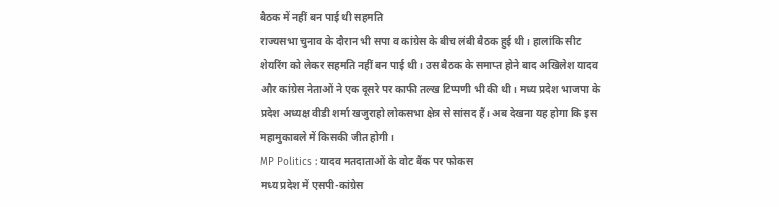बैठक में नहीं बन पाई थी सहमति
राज्यसभा चुनाव के दौरान भी सपा व कांग्रेस के बीच लंबी बैठक हुई थी। हालांकि सीट शेयरिंग को लेकर सहमति नहीं बन पाई थी। उस बैठक के समाप्त होने बाद अखिलेश यादव और कांग्रेस नेताओं ने एक दूसरे पर काफी तल्ख टिप्पणी भी की थी। मध्य प्रदेश भाजपा के प्रदेश अध्यक्ष वीडी शर्मा खजुराहो लोकसभा क्षेत्र से सांसद हैं। अब देखना यह होगा कि इस महामुकाबले में किसकी जीत होगी।
MP Politics : यादव मतदाताओं के वोट बैंक पर फोकस
मध्य प्रदेश में एसपी-कांग्रेस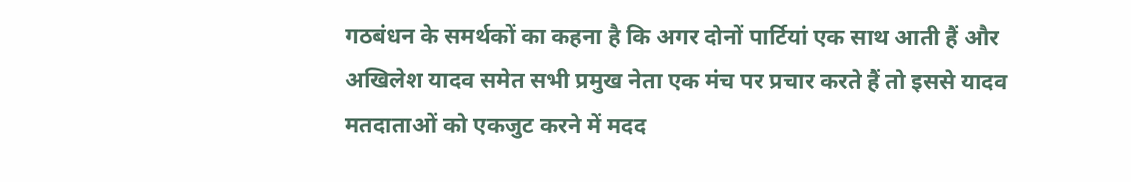गठबंधन के समर्थकों का कहना है कि अगर दोनों पार्टियां एक साथ आती हैं और अखिलेश यादव समेत सभी प्रमुख नेता एक मंच पर प्रचार करते हैं तो इससे यादव मतदाताओं को एकजुट करने में मदद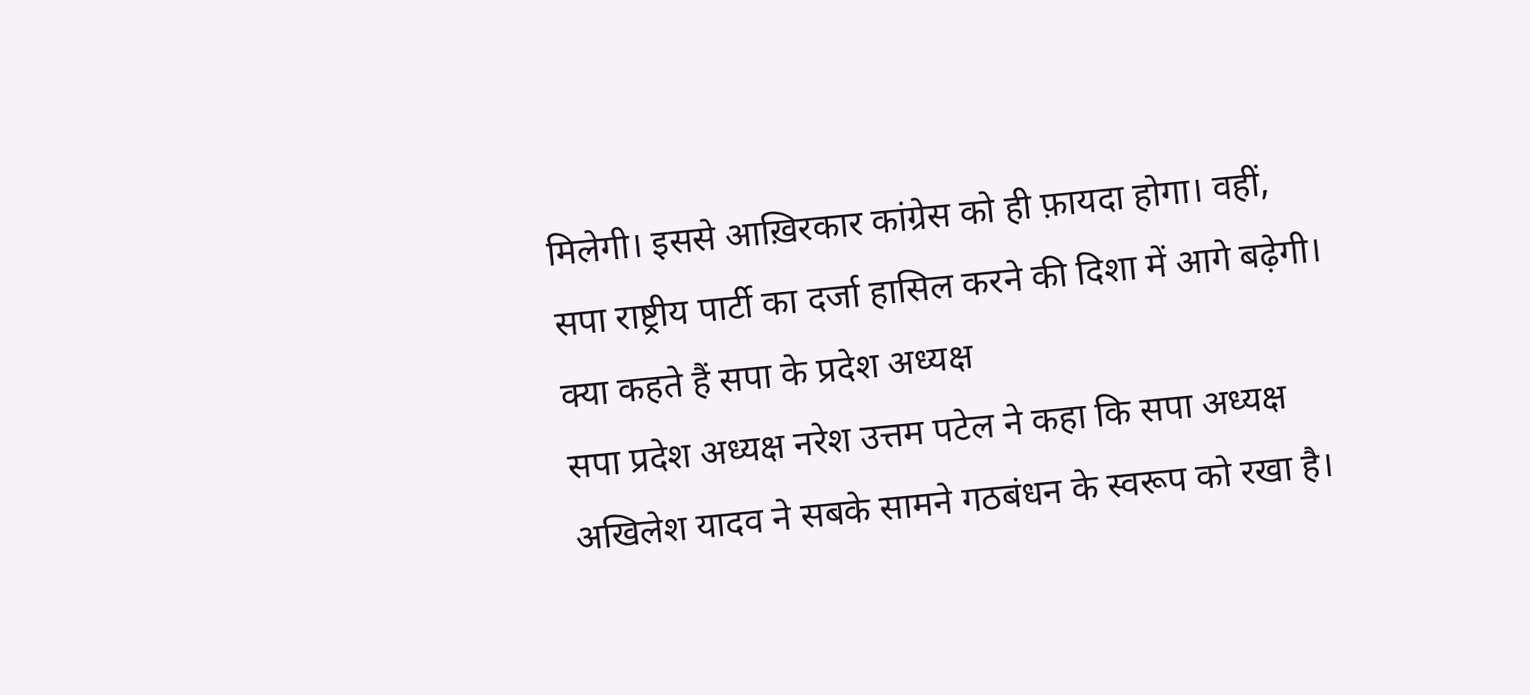मिलेगी। इससे आख़िरकार कांग्रेस को ही फ़ायदा होगा। वहीं, सपा राष्ट्रीय पार्टी का दर्जा हासिल करने की दिशा में आगे बढ़ेगी।
क्या कहते हैं सपा के प्रदेश अध्यक्ष
सपा प्रदेश अध्यक्ष नरेश उत्तम पटेल ने कहा कि सपा अध्यक्ष अखिलेश यादव ने सबके सामने गठबंधन के स्वरूप को रखा है।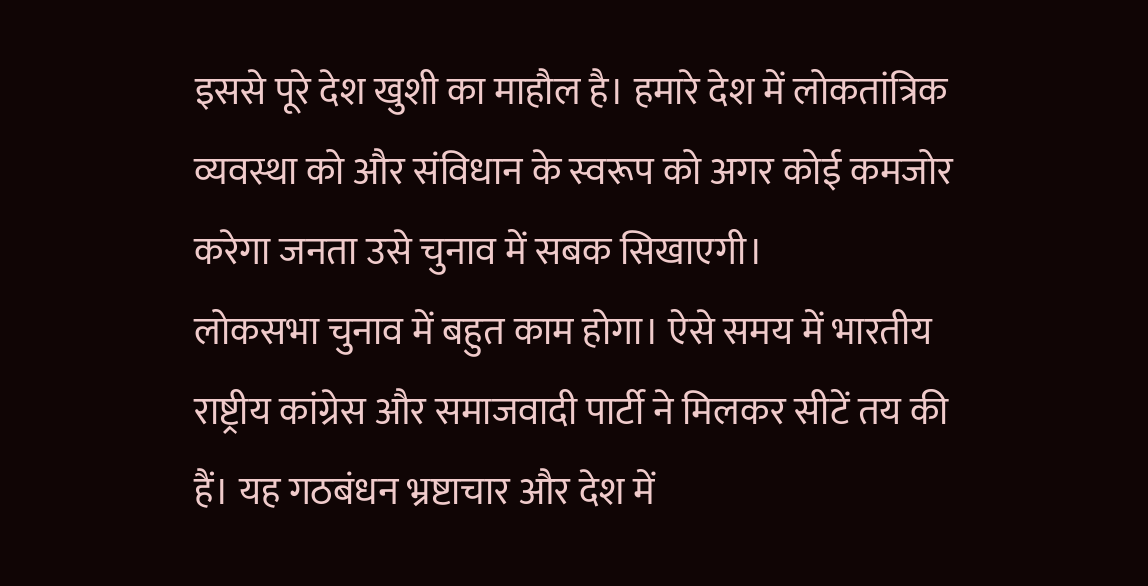इससे पूरे देश खुशी का माहौल है। हमारे देश में लोकतांत्रिक व्यवस्था को और संविधान के स्वरूप को अगर कोई कमजोर करेगा जनता उसे चुनाव में सबक सिखाएगी।
लोकसभा चुनाव में बहुत काम होगा। ऐसे समय में भारतीय राष्ट्रीय कांग्रेस और समाजवादी पार्टी ने मिलकर सीटें तय की हैं। यह गठबंधन भ्रष्टाचार और देश में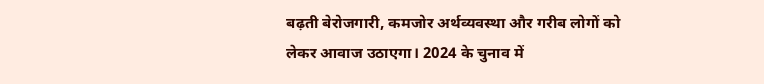बढ़ती बेरोजगारी, कमजोर अर्थव्यवस्था और गरीब लोगों को लेकर आवाज उठाएगा। 2024 के चुनाव में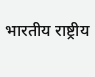भारतीय राष्ट्रीय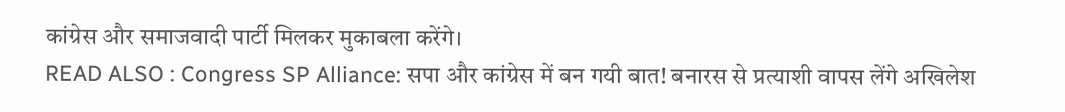कांग्रेस और समाजवादी पार्टी मिलकर मुकाबला करेंगे।
READ ALSO : Congress SP Alliance: सपा और कांग्रेस में बन गयी बात! बनारस से प्रत्याशी वापस लेंगे अखिलेश